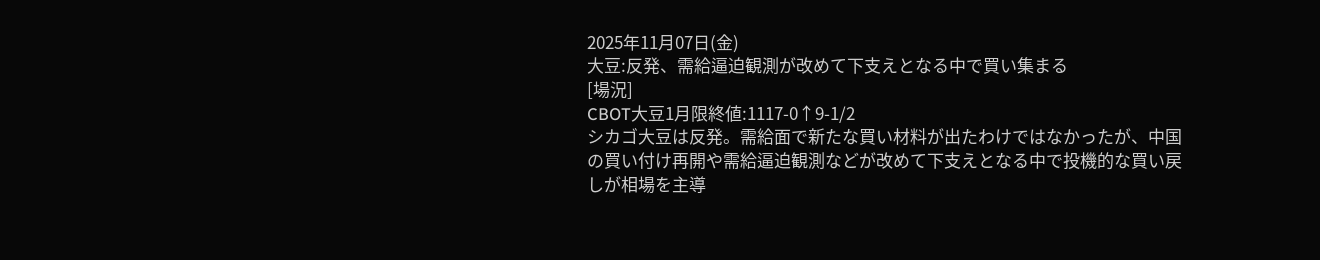2025年11月07日(金)
大豆:反発、需給逼迫観測が改めて下支えとなる中で買い集まる
[場況]
CBOT大豆1月限終値:1117-0↑9-1/2
シカゴ大豆は反発。需給面で新たな買い材料が出たわけではなかったが、中国の買い付け再開や需給逼迫観測などが改めて下支えとなる中で投機的な買い戻しが相場を主導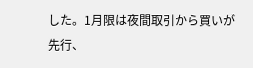した。1月限は夜間取引から買いが先行、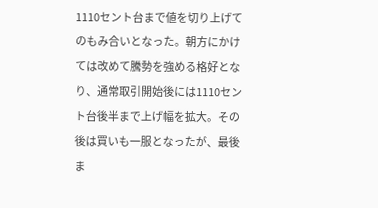1110セント台まで値を切り上げてのもみ合いとなった。朝方にかけては改めて騰勢を強める格好となり、通常取引開始後には1110セント台後半まで上げ幅を拡大。その後は買いも一服となったが、最後ま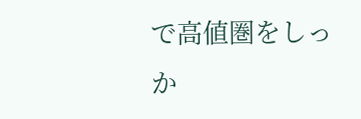で高値圏をしっか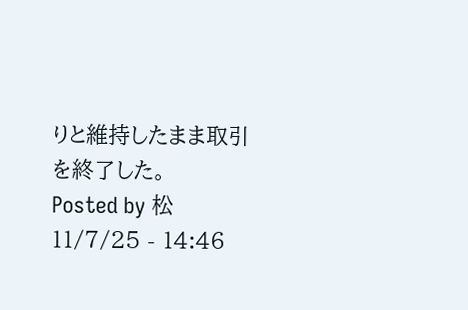りと維持したまま取引を終了した。
Posted by 松 11/7/25 - 14:46